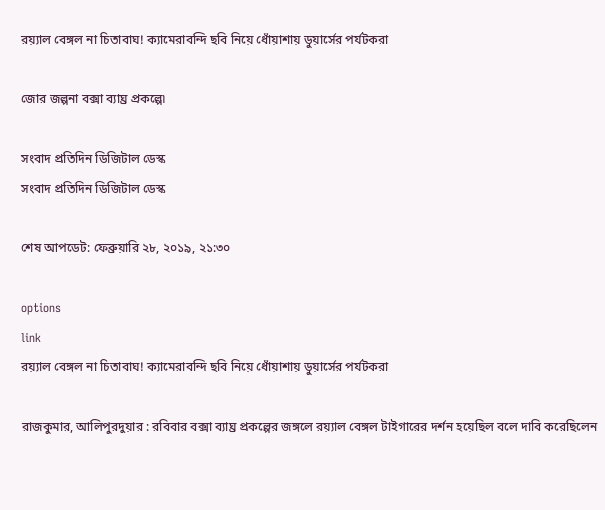রয়্যাল বেঙ্গল না চিতাবাঘ! ক্যামেরাবন্দি ছবি নিয়ে ধোঁয়াশায় ডুয়ার্সের পর্যটকরা

জোর জল্পনা বক্সা ব্যাঘ্র প্রকল্পে৷

সংবাদ প্রতিদিন ডিজিটাল ডেস্ক
সংবাদ প্রতিদিন ডিজিটাল ডেস্ক

শেষ আপডেট: ফেব্রুয়ারি ২৮, ২০১৯, ২১:৩০

options
link
রয়্যাল বেঙ্গল না চিতাবাঘ! ক্যামেরাবন্দি ছবি নিয়ে ধোঁয়াশায় ডুয়ার্সের পর্যটকরা

রাজকুমার, আলিপুরদুয়ার : রবিবার বক্সা ব্যাঘ্র প্রকল্পের জঙ্গলে রয়্যাল বেঙ্গল টাইগারের দর্শন হয়েছিল বলে দাবি করেছিলেন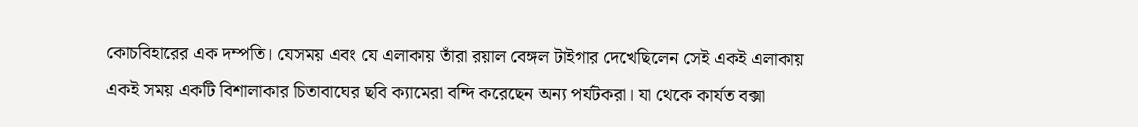কোচবিহারের এক দম্পতি। যেসময় এবং যে এলাকায় তাঁরা রয়াল বেঙ্গল টাইগার দেখেছিলেন সেই একই এলাকায় একই সময় একটি বিশালাকার চিতাবাঘের ছবি ক্যামেরা বন্দি করেছেন অন্য পর্যটকরা। যা থেকে কার্যত বক্সা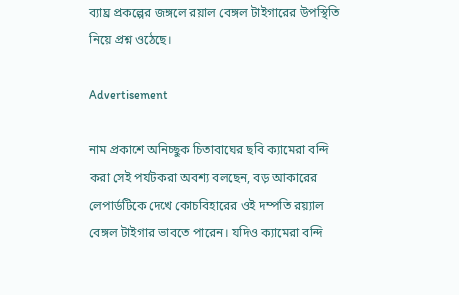ব্যাঘ্র প্রকল্পের জঙ্গলে রয়াল বেঙ্গল টাইগারের উপস্থিতি নিয়ে প্রশ্ন ওঠেছে।

Advertisement

নাম প্রকাশে অনিচ্ছুক চিতাবাঘের ছবি ক্যামেরা বন্দি করা সেই পর্যটকরা অবশ্য বলছেন, বড় আকারের লেপার্ডটিকে দেখে কোচবিহারের ওই দম্পতি রয়্যাল বেঙ্গল টাইগার ভাবতে পারেন। যদিও ক্যামেরা বন্দি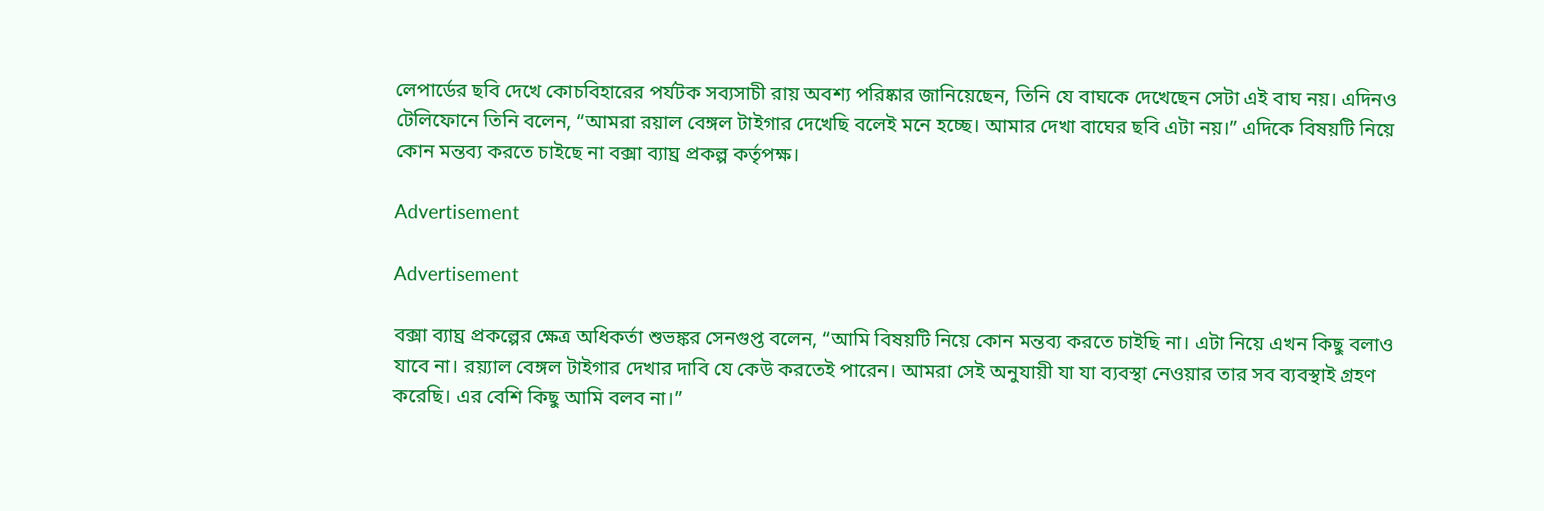লেপার্ডের ছবি দেখে কোচবিহারের পর্যটক সব্যসাচী রায় অবশ্য পরিষ্কার জানিয়েছেন, তিনি যে বাঘকে দেখেছেন সেটা এই বাঘ নয়। এদিনও টেলিফোনে তিনি বলেন, “আমরা রয়াল বেঙ্গল টাইগার দেখেছি বলেই মনে হচ্ছে। আমার দেখা বাঘের ছবি এটা নয়।” এদিকে বিষয়টি নিয়ে কোন মন্তব্য করতে চাইছে না বক্সা ব্যাঘ্র প্রকল্প কর্তৃপক্ষ।

Advertisement

Advertisement

বক্সা ব্যাঘ্র প্রকল্পের ক্ষেত্র অধিকর্তা শুভঙ্কর সেনগুপ্ত বলেন, “আমি বিষয়টি নিয়ে কোন মন্তব্য করতে চাইছি না। এটা নিয়ে এখন কিছু বলাও যাবে না। রয়্যাল বেঙ্গল টাইগার দেখার দাবি যে কেউ করতেই পারেন। আমরা সেই অনুযায়ী যা যা ব্যবস্থা নেওয়ার তার সব ব্যবস্থাই গ্রহণ করেছি। এর বেশি কিছু আমি বলব না।”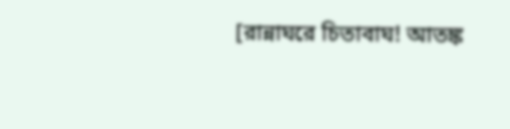[রান্নাঘরে চিতাবাঘ! আতঙ্ক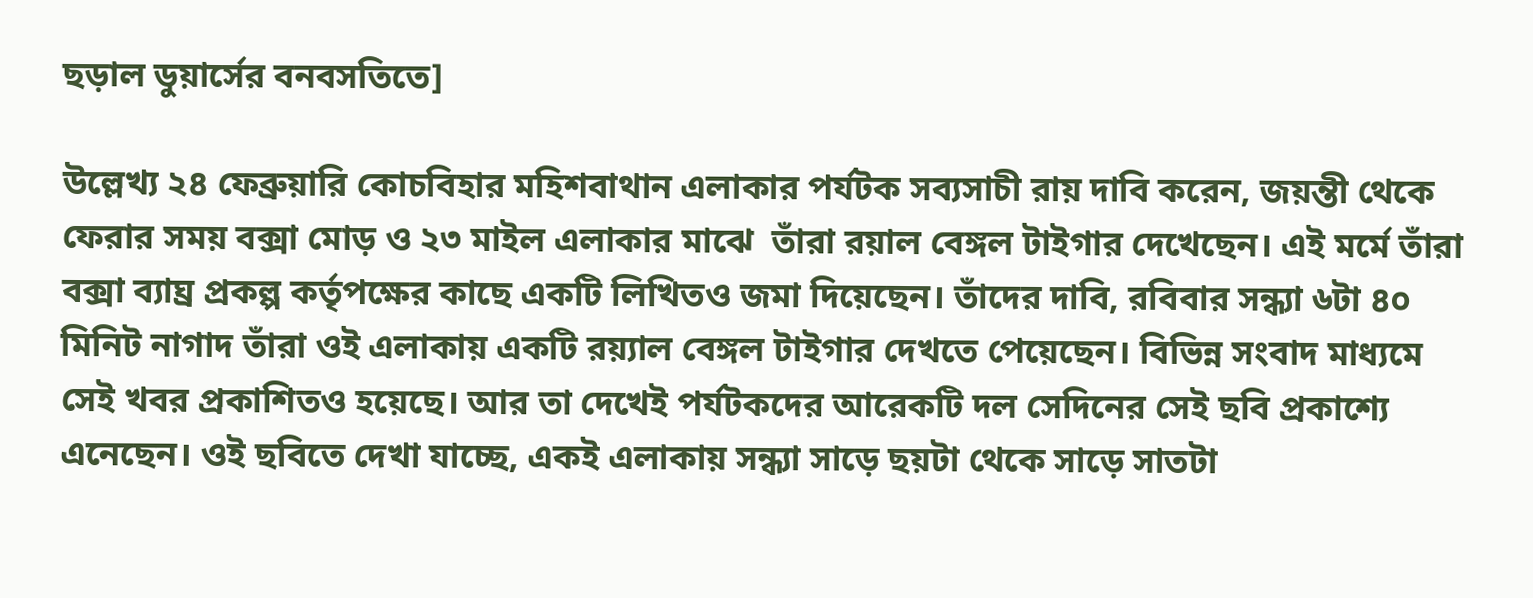ছড়াল ডুয়ার্সের বনবসতিতে]

উল্লেখ্য ২৪ ফেব্রুয়ারি কোচবিহার মহিশবাথান এলাকার পর্যটক সব্যসাচী রায় দাবি করেন, জয়ন্তী থেকে ফেরার সময় বক্সা মোড় ও ২৩ মাইল এলাকার মাঝে  তাঁরা রয়াল বেঙ্গল টাইগার দেখেছেন। এই মর্মে তাঁরা বক্সা ব্যাঘ্র প্রকল্প কর্তৃপক্ষের কাছে একটি লিখিতও জমা দিয়েছেন। তাঁদের দাবি, রবিবার সন্ধ্যা ৬টা ৪০ মিনিট নাগাদ তাঁরা ওই এলাকায় একটি রয়্যাল বেঙ্গল টাইগার দেখতে পেয়েছেন। বিভিন্ন সংবাদ মাধ্যমে সেই খবর প্রকাশিতও হয়েছে। আর তা দেখেই পর্যটকদের আরেকটি দল সেদিনের সেই ছবি প্রকাশ্যে এনেছেন। ওই ছবিতে দেখা যাচ্ছে, একই এলাকায় সন্ধ্যা সাড়ে ছয়টা থেকে সাড়ে সাতটা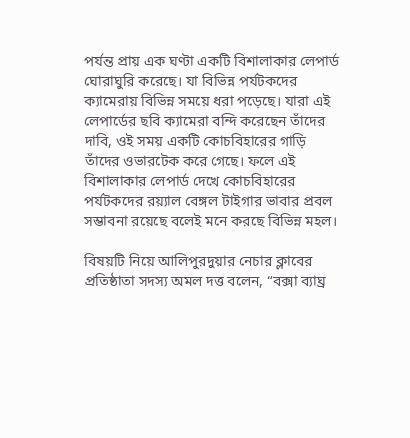পর্যন্ত প্রায় এক ঘণ্টা একটি বিশালাকার লেপার্ড ঘোরাঘুরি করেছে। যা বিভিন্ন পর্যটকদের ক্যামেরায় বিভিন্ন সময়ে ধরা পড়েছে। যারা এই লেপার্ডের ছবি ক্যামেরা বন্দি করেছেন তাঁদের দাবি, ওই সময় একটি কোচবিহারের গাড়ি তাঁদের ওভারটেক করে গেছে। ফলে এই বিশালাকার লেপার্ড দেখে কোচবিহারের পর্যটকদের রয়্যাল বেঙ্গল টাইগার ভাবার প্রবল সম্ভাবনা রয়েছে বলেই মনে করছে বিভিন্ন মহল।

বিষয়টি নিয়ে আলিপুরদুয়ার নেচার ক্লাবের প্রতিষ্ঠাতা সদস্য অমল দত্ত বলেন, “বক্সা ব্যাঘ্র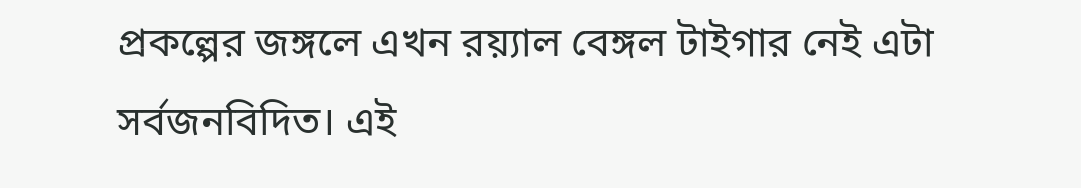প্রকল্পের জঙ্গলে এখন রয়্যাল বেঙ্গল টাইগার নেই এটা সর্বজনবিদিত। এই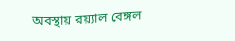অবস্থায় রয়্যাল বেঙ্গল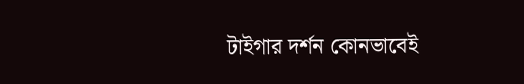টাইগার দর্শন কোনভাবেই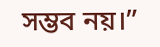সম্ভব নয়।”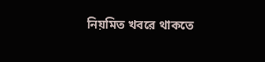নিয়মিত খবরে থাকতে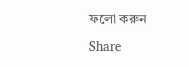ফলো করুন

Share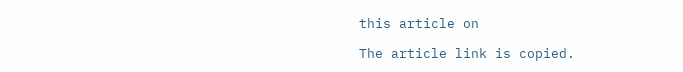this article on

The article link is copied.